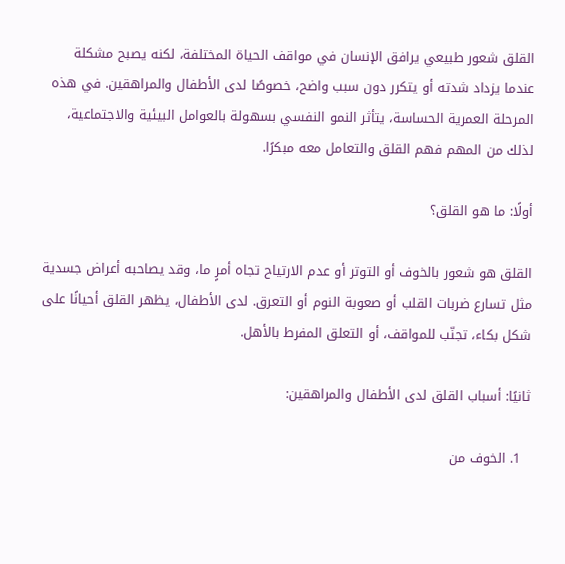القلق شعور طبيعي يرافق الإنسان في مواقف الحياة المختلفة، لكنه يصبح مشكلة عندما يزداد شدته أو يتكرر دون سبب واضح، خصوصًا لدى الأطفال والمراهقين. في هذه المرحلة العمرية الحساسة، يتأثر النمو النفسي بسهولة بالعوامل البيئية والاجتماعية، لذلك من المهم فهم القلق والتعامل معه مبكرًا.

أولًا: ما هو القلق؟

القلق هو شعور بالخوف أو التوتر أو عدم الارتياح تجاه أمرٍ ما، وقد يصاحبه أعراض جسدية مثل تسارع ضربات القلب أو صعوبة النوم أو التعرق. لدى الأطفال، يظهر القلق أحيانًا على شكل بكاء، تجنّب للمواقف، أو التعلق المفرط بالأهل.

ثانيًا: أسباب القلق لدى الأطفال والمراهقين:

  1. الخوف من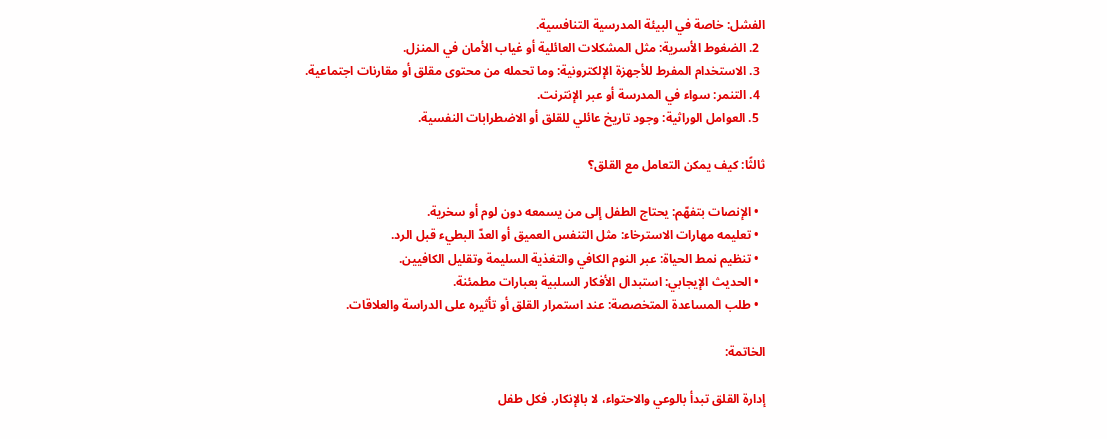الفشل: خاصة في البيئة المدرسية التنافسية.
  2. الضغوط الأسرية: مثل المشكلات العائلية أو غياب الأمان في المنزل.
  3. الاستخدام المفرط للأجهزة الإلكترونية: وما تحمله من محتوى مقلق أو مقارنات اجتماعية.
  4. التنمر: سواء في المدرسة أو عبر الإنترنت.
  5. العوامل الوراثية: وجود تاريخ عائلي للقلق أو الاضطرابات النفسية.

ثالثًا: كيف يمكن التعامل مع القلق؟

  • الإنصات بتفهّم: يحتاج الطفل إلى من يسمعه دون لوم أو سخرية.
  • تعليمه مهارات الاسترخاء: مثل التنفس العميق أو العدّ البطيء قبل الرد.
  • تنظيم نمط الحياة: عبر النوم الكافي والتغذية السليمة وتقليل الكافيين.
  • الحديث الإيجابي: استبدال الأفكار السلبية بعبارات مطمئنة.
  • طلب المساعدة المتخصصة: عند استمرار القلق أو تأثيره على الدراسة والعلاقات.

الخاتمة:

إدارة القلق تبدأ بالوعي والاحتواء، لا بالإنكار. فكل طفل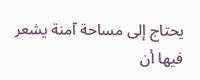يحتاج إلى مساحة آمنة يشعر فيها أن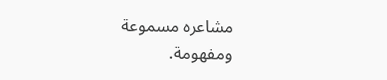مشاعره مسموعة ومفهومة.